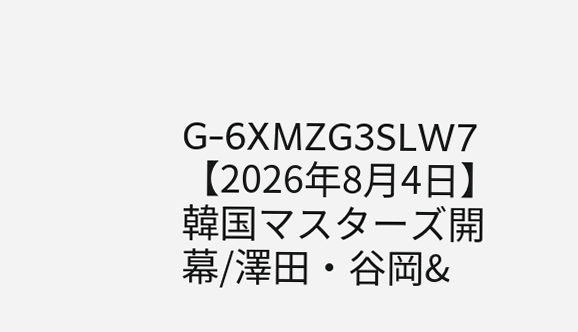G-6XMZG3SLW7 【2026年8月4日】韓国マスターズ開幕/澤田・谷岡&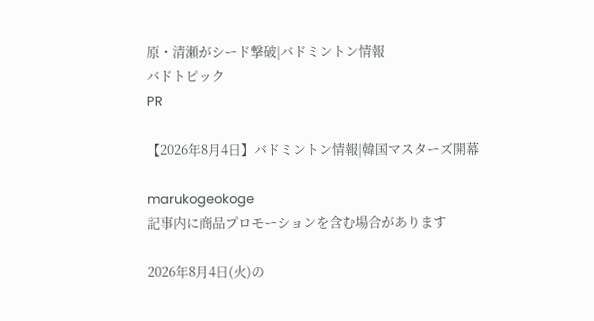原・清瀬がシード撃破|バドミントン情報
バドトピック
PR

【2026年8月4日】バドミントン情報|韓国マスターズ開幕

marukogeokoge
記事内に商品プロモーションを含む場合があります

2026年8月4日(火)の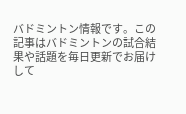バドミントン情報です。この記事はバドミントンの試合結果や話題を毎日更新でお届けして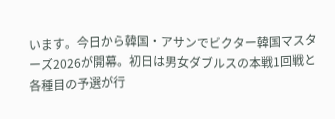います。今日から韓国・アサンでビクター韓国マスターズ2026が開幕。初日は男女ダブルスの本戦1回戦と各種目の予選が行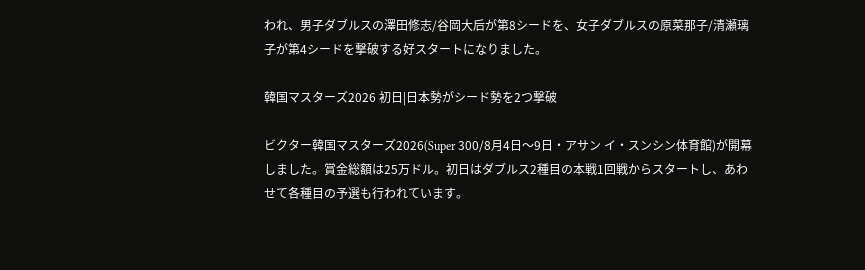われ、男子ダブルスの澤田修志/谷岡大后が第8シードを、女子ダブルスの原菜那子/清瀬璃子が第4シードを撃破する好スタートになりました。

韓国マスターズ2026 初日|日本勢がシード勢を2つ撃破

ビクター韓国マスターズ2026(Super 300/8月4日〜9日・アサン イ・スンシン体育館)が開幕しました。賞金総額は25万ドル。初日はダブルス2種目の本戦1回戦からスタートし、あわせて各種目の予選も行われています。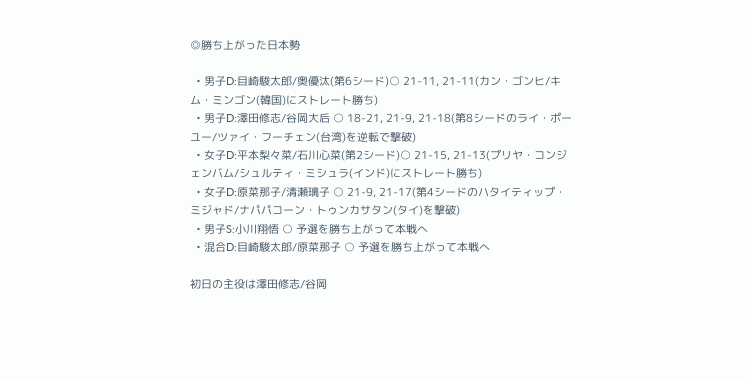◎勝ち上がった日本勢

  • 男子D:目崎駿太郎/奥優汰(第6シード)○ 21-11, 21-11(カン・ゴンヒ/キム・ミンゴン(韓国)にストレート勝ち)
  • 男子D:澤田修志/谷岡大后 ○ 18-21, 21-9, 21-18(第8シードのライ・ポーユー/ツァイ・フーチェン(台湾)を逆転で撃破)
  • 女子D:平本梨々菜/石川心菜(第2シード)○ 21-15, 21-13(プリヤ・コンジェンバム/シュルティ・ミシュラ(インド)にストレート勝ち)
  • 女子D:原菜那子/清瀬璃子 ○ 21-9, 21-17(第4シードのハタイティップ・ミジャド/ナパパコーン・トゥンカサタン(タイ)を撃破)
  • 男子S:小川翔悟 ○ 予選を勝ち上がって本戦へ
  • 混合D:目崎駿太郎/原菜那子 ○ 予選を勝ち上がって本戦へ

初日の主役は澤田修志/谷岡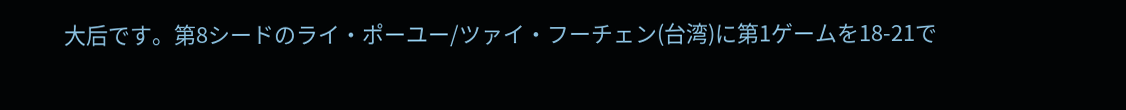大后です。第8シードのライ・ポーユー/ツァイ・フーチェン(台湾)に第1ゲームを18-21で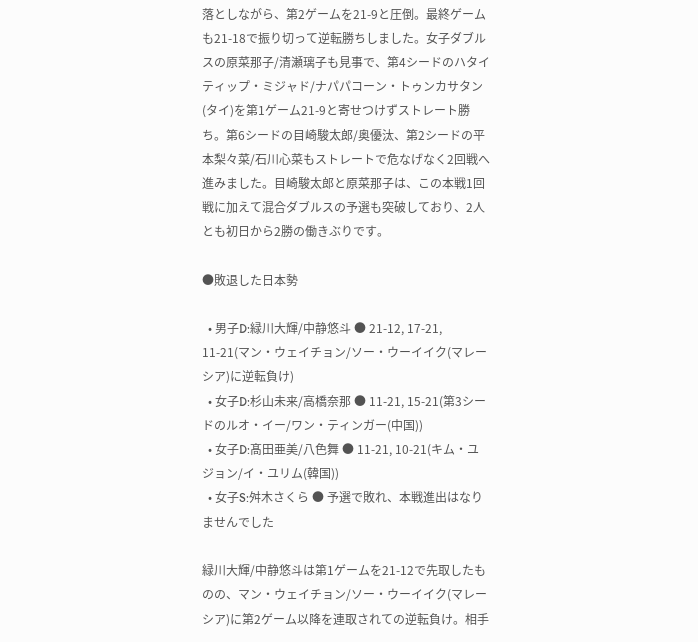落としながら、第2ゲームを21-9と圧倒。最終ゲームも21-18で振り切って逆転勝ちしました。女子ダブルスの原菜那子/清瀬璃子も見事で、第4シードのハタイティップ・ミジャド/ナパパコーン・トゥンカサタン(タイ)を第1ゲーム21-9と寄せつけずストレート勝ち。第6シードの目崎駿太郎/奥優汰、第2シードの平本梨々菜/石川心菜もストレートで危なげなく2回戦へ進みました。目崎駿太郎と原菜那子は、この本戦1回戦に加えて混合ダブルスの予選も突破しており、2人とも初日から2勝の働きぶりです。

●敗退した日本勢

  • 男子D:緑川大輝/中静悠斗 ● 21-12, 17-21, 11-21(マン・ウェイチョン/ソー・ウーイイク(マレーシア)に逆転負け)
  • 女子D:杉山未来/高橋奈那 ● 11-21, 15-21(第3シードのルオ・イー/ワン・ティンガー(中国))
  • 女子D:髙田亜美/八色舞 ● 11-21, 10-21(キム・ユジョン/イ・ユリム(韓国))
  • 女子S:舛木さくら ● 予選で敗れ、本戦進出はなりませんでした

緑川大輝/中静悠斗は第1ゲームを21-12で先取したものの、マン・ウェイチョン/ソー・ウーイイク(マレーシア)に第2ゲーム以降を連取されての逆転負け。相手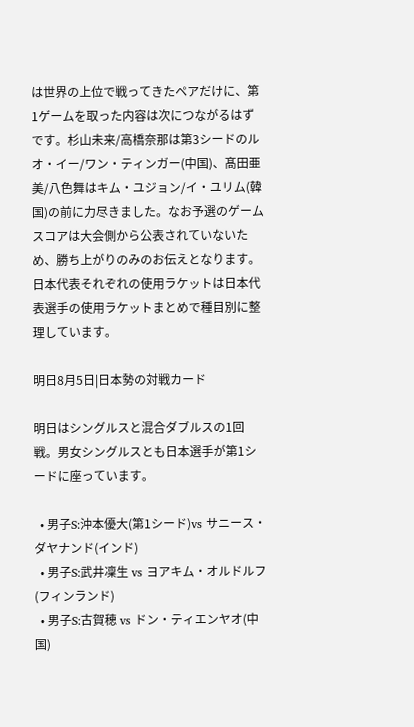は世界の上位で戦ってきたペアだけに、第1ゲームを取った内容は次につながるはずです。杉山未来/高橋奈那は第3シードのルオ・イー/ワン・ティンガー(中国)、髙田亜美/八色舞はキム・ユジョン/イ・ユリム(韓国)の前に力尽きました。なお予選のゲームスコアは大会側から公表されていないため、勝ち上がりのみのお伝えとなります。日本代表それぞれの使用ラケットは日本代表選手の使用ラケットまとめで種目別に整理しています。

明日8月5日|日本勢の対戦カード

明日はシングルスと混合ダブルスの1回戦。男女シングルスとも日本選手が第1シードに座っています。

  • 男子S:沖本優大(第1シード)vs サニース・ダヤナンド(インド)
  • 男子S:武井凜生 vs ヨアキム・オルドルフ(フィンランド)
  • 男子S:古賀穂 vs ドン・ティエンヤオ(中国)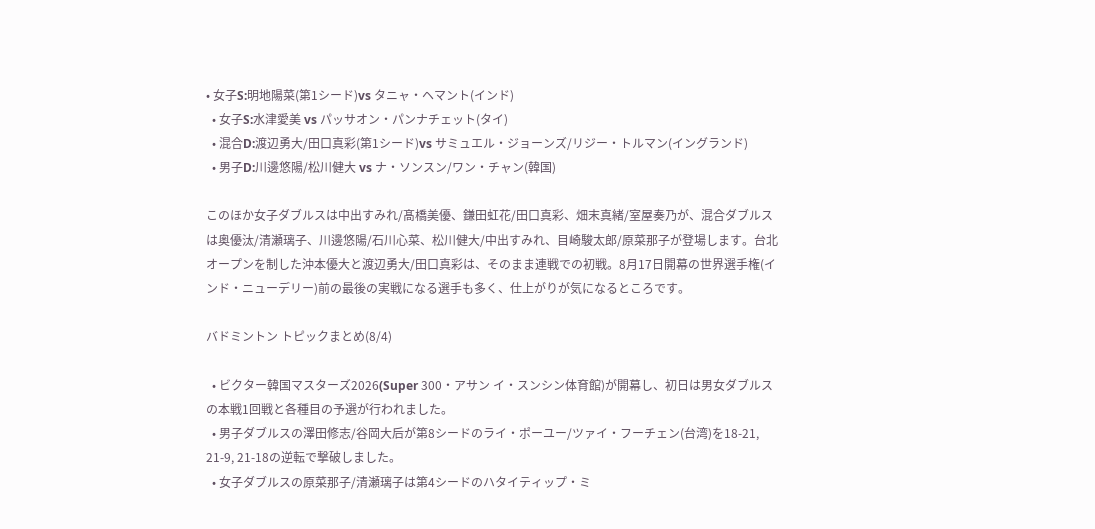• 女子S:明地陽菜(第1シード)vs タニャ・ヘマント(インド)
  • 女子S:水津愛美 vs パッサオン・パンナチェット(タイ)
  • 混合D:渡辺勇大/田口真彩(第1シード)vs サミュエル・ジョーンズ/リジー・トルマン(イングランド)
  • 男子D:川邊悠陽/松川健大 vs ナ・ソンスン/ワン・チャン(韓国)

このほか女子ダブルスは中出すみれ/髙橋美優、鎌田虹花/田口真彩、畑末真緒/室屋奏乃が、混合ダブルスは奥優汰/清瀬璃子、川邊悠陽/石川心菜、松川健大/中出すみれ、目崎駿太郎/原菜那子が登場します。台北オープンを制した沖本優大と渡辺勇大/田口真彩は、そのまま連戦での初戦。8月17日開幕の世界選手権(インド・ニューデリー)前の最後の実戦になる選手も多く、仕上がりが気になるところです。

バドミントン トピックまとめ(8/4)

  • ビクター韓国マスターズ2026(Super 300・アサン イ・スンシン体育館)が開幕し、初日は男女ダブルスの本戦1回戦と各種目の予選が行われました。
  • 男子ダブルスの澤田修志/谷岡大后が第8シードのライ・ポーユー/ツァイ・フーチェン(台湾)を18-21, 21-9, 21-18の逆転で撃破しました。
  • 女子ダブルスの原菜那子/清瀬璃子は第4シードのハタイティップ・ミ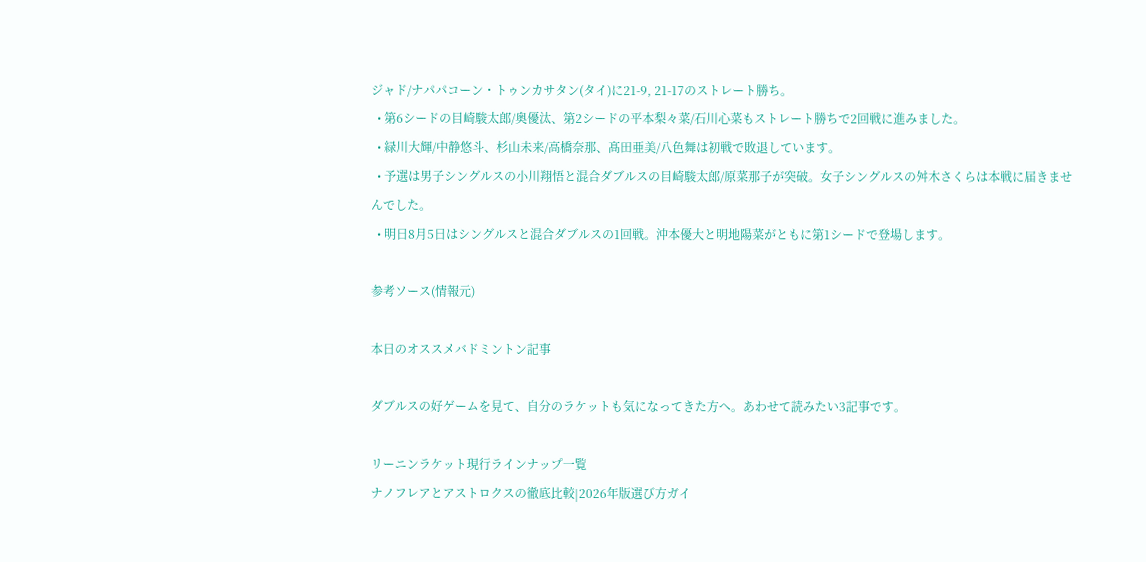ジャド/ナパパコーン・トゥンカサタン(タイ)に21-9, 21-17のストレート勝ち。
  • 第6シードの目崎駿太郎/奥優汰、第2シードの平本梨々菜/石川心菜もストレート勝ちで2回戦に進みました。
  • 緑川大輝/中静悠斗、杉山未来/高橋奈那、髙田亜美/八色舞は初戦で敗退しています。
  • 予選は男子シングルスの小川翔悟と混合ダブルスの目崎駿太郎/原菜那子が突破。女子シングルスの舛木さくらは本戦に届きませんでした。
  • 明日8月5日はシングルスと混合ダブルスの1回戦。沖本優大と明地陽菜がともに第1シードで登場します。

参考ソース(情報元)

本日のオススメバドミントン記事

ダブルスの好ゲームを見て、自分のラケットも気になってきた方へ。あわせて読みたい3記事です。

リーニンラケット現行ラインナップ一覧
ナノフレアとアストロクスの徹底比較|2026年版選び方ガイ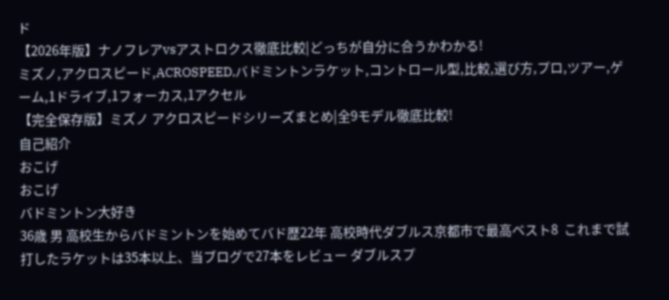ド
【2026年版】ナノフレアvsアストロクス徹底比較|どっちが自分に合うかわかる!
ミズノ,アクロスピード,ACROSPEED,バドミントンラケット,コントロール型,比較,選び方,プロ,ツアー,ゲーム,1ドライブ,1フォーカス,1アクセル
【完全保存版】ミズノ アクロスピードシリーズまとめ|全9モデル徹底比較!
自己紹介
おこげ
おこげ
バドミントン大好き
36歳 男 高校生からバドミントンを始めてバド歴22年 高校時代ダブルス京都市で最高ベスト8  これまで試打したラケットは35本以上、当ブログで27本をレビュー ダブルスプ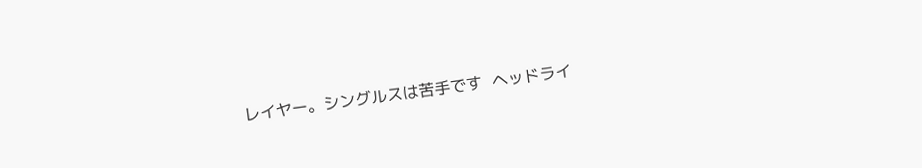レイヤー。シングルスは苦手です  ヘッドライ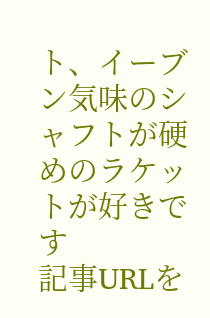ト、イーブン気味のシャフトが硬めのラケットが好きです
記事URLを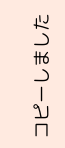コピーしました